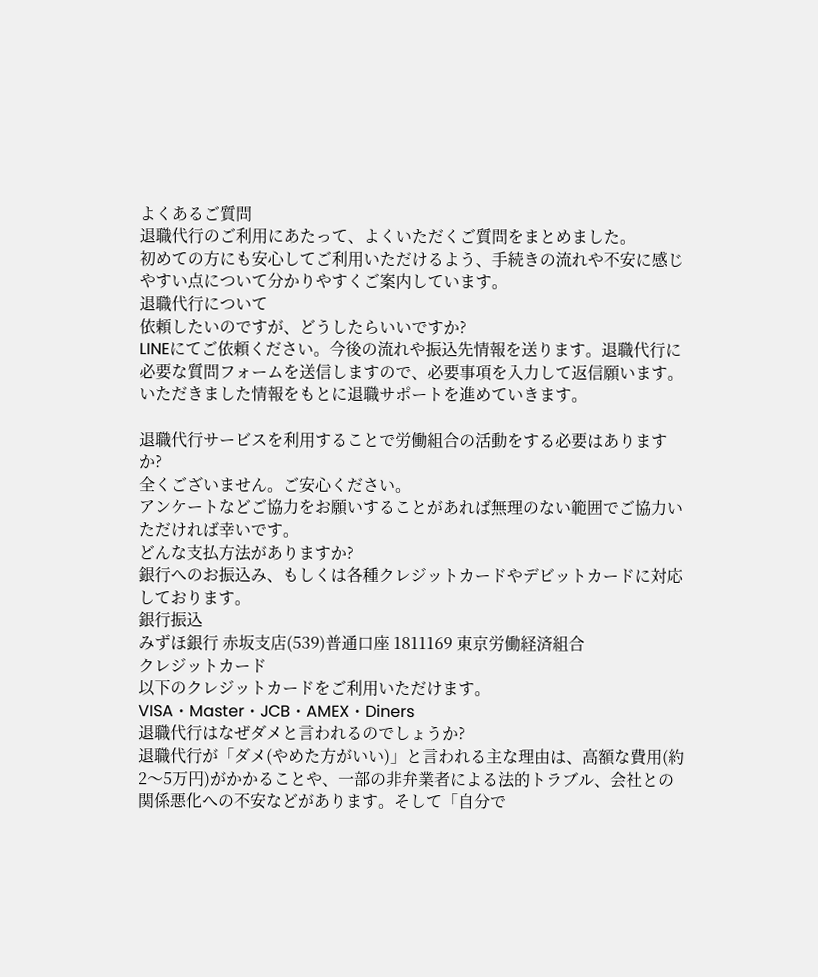よくあるご質問
退職代行のご利用にあたって、よくいただくご質問をまとめました。
初めての方にも安心してご利用いただけるよう、手続きの流れや不安に感じやすい点について分かりやすくご案内しています。
退職代行について
依頼したいのですが、どうしたらいいですか?
LINEにてご依頼ください。今後の流れや振込先情報を送ります。退職代行に必要な質問フォームを送信しますので、必要事項を入力して返信願います。
いただきました情報をもとに退職サポートを進めていきます。

退職代行サービスを利用することで労働組合の活動をする必要はありますか?
全くございません。ご安心ください。
アンケートなどご協力をお願いすることがあれば無理のない範囲でご協力いただければ幸いです。
どんな支払方法がありますか?
銀行へのお振込み、もしくは各種クレジットカードやデビットカードに対応しております。
銀行振込
みずほ銀行 赤坂支店(539)普通口座 1811169 東京労働経済組合
クレジットカード
以下のクレジットカードをご利用いただけます。
VISA・Master・JCB・AMEX・Diners
退職代行はなぜダメと言われるのでしょうか?
退職代行が「ダメ(やめた方がいい)」と言われる主な理由は、高額な費用(約2〜5万円)がかかることや、一部の非弁業者による法的トラブル、会社との関係悪化への不安などがあります。そして「自分で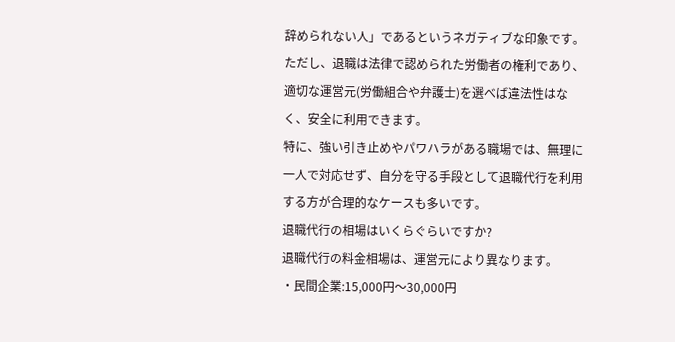辞められない人」であるというネガティブな印象です。ただし、退職は法律で認められた労働者の権利であり、適切な運営元(労働組合や弁護士)を選べば違法性はなく、安全に利用できます。
特に、強い引き止めやパワハラがある職場では、無理に一人で対応せず、自分を守る手段として退職代行を利用する方が合理的なケースも多いです。
退職代行の相場はいくらぐらいですか?
退職代行の料金相場は、運営元により異なります。
・民間企業:15,000円〜30,000円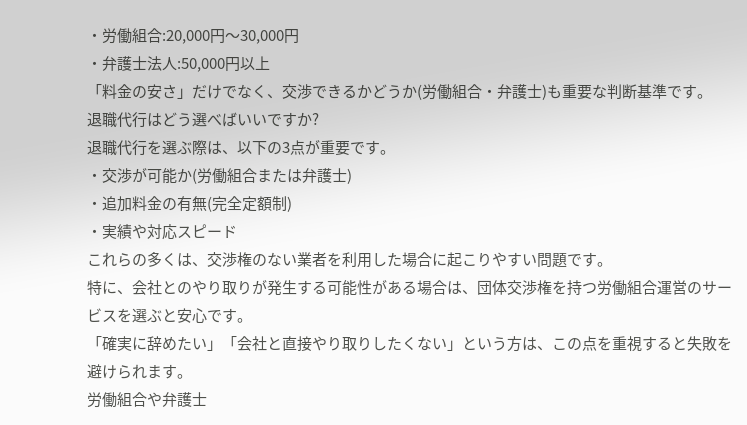・労働組合:20,000円〜30,000円
・弁護士法人:50,000円以上
「料金の安さ」だけでなく、交渉できるかどうか(労働組合・弁護士)も重要な判断基準です。
退職代行はどう選べばいいですか?
退職代行を選ぶ際は、以下の3点が重要です。
・交渉が可能か(労働組合または弁護士)
・追加料金の有無(完全定額制)
・実績や対応スピード
これらの多くは、交渉権のない業者を利用した場合に起こりやすい問題です。
特に、会社とのやり取りが発生する可能性がある場合は、団体交渉権を持つ労働組合運営のサービスを選ぶと安心です。
「確実に辞めたい」「会社と直接やり取りしたくない」という方は、この点を重視すると失敗を避けられます。
労働組合や弁護士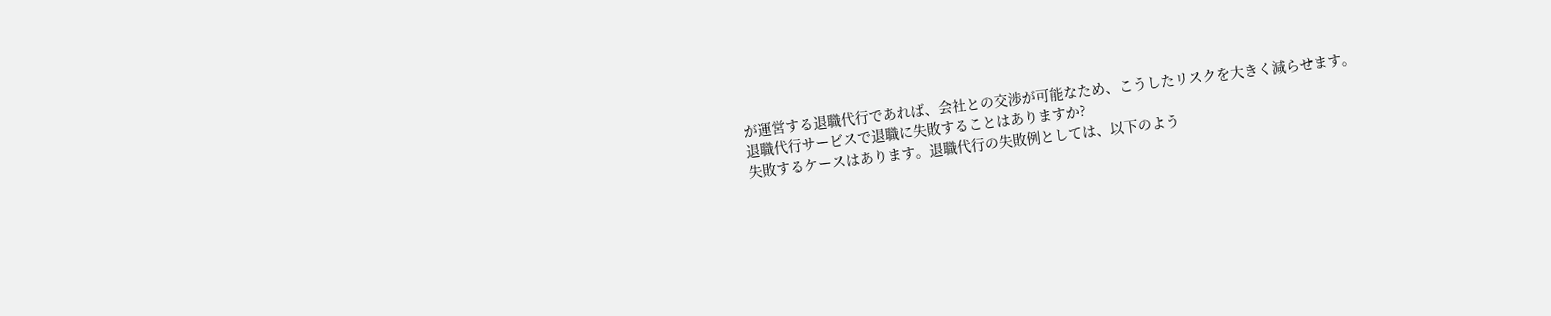が運営する退職代行であれば、会社との交渉が可能なため、こうしたリスクを大きく減らせます。
退職代行サービスで退職に失敗することはありますか?
失敗するケースはあります。退職代行の失敗例としては、以下のよう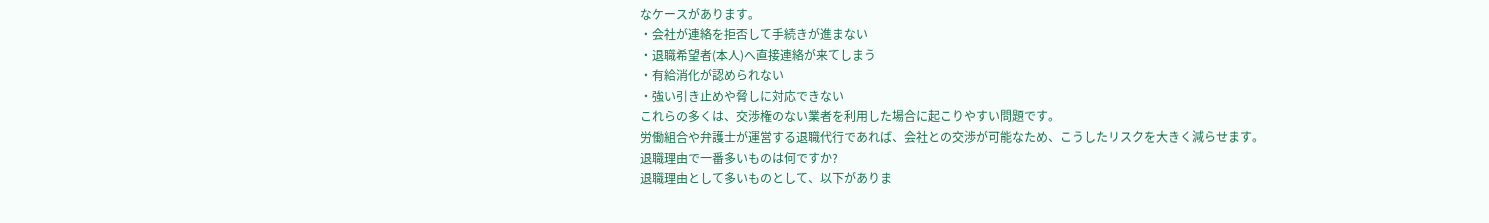なケースがあります。
・会社が連絡を拒否して手続きが進まない
・退職希望者(本人)へ直接連絡が来てしまう
・有給消化が認められない
・強い引き止めや脅しに対応できない
これらの多くは、交渉権のない業者を利用した場合に起こりやすい問題です。
労働組合や弁護士が運営する退職代行であれば、会社との交渉が可能なため、こうしたリスクを大きく減らせます。
退職理由で一番多いものは何ですか?
退職理由として多いものとして、以下がありま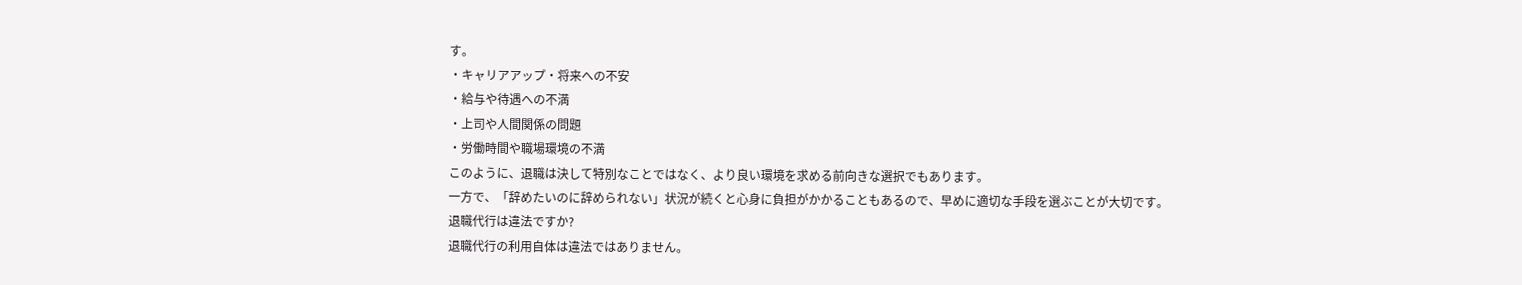す。
・キャリアアップ・将来への不安
・給与や待遇への不満
・上司や人間関係の問題
・労働時間や職場環境の不満
このように、退職は決して特別なことではなく、より良い環境を求める前向きな選択でもあります。
一方で、「辞めたいのに辞められない」状況が続くと心身に負担がかかることもあるので、早めに適切な手段を選ぶことが大切です。
退職代行は違法ですか?
退職代行の利用自体は違法ではありません。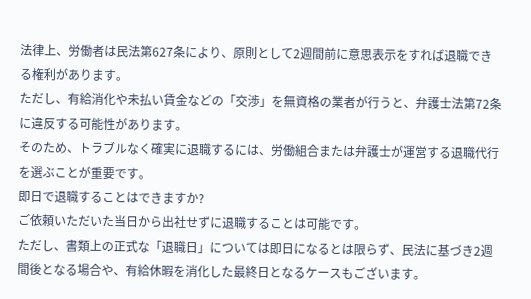法律上、労働者は民法第627条により、原則として2週間前に意思表示をすれば退職できる権利があります。
ただし、有給消化や未払い賃金などの「交渉」を無資格の業者が行うと、弁護士法第72条に違反する可能性があります。
そのため、トラブルなく確実に退職するには、労働組合または弁護士が運営する退職代行を選ぶことが重要です。
即日で退職することはできますか?
ご依頼いただいた当日から出社せずに退職することは可能です。
ただし、書類上の正式な「退職日」については即日になるとは限らず、民法に基づき2週間後となる場合や、有給休暇を消化した最終日となるケースもございます。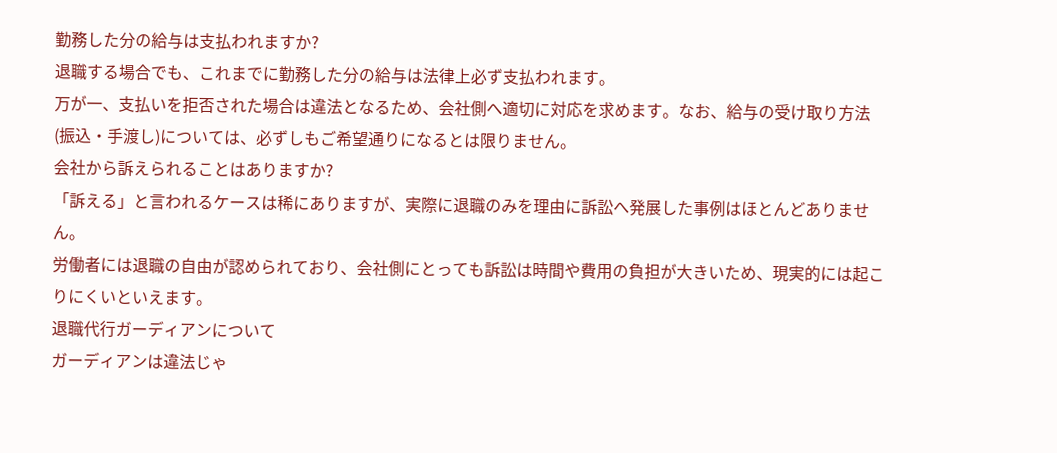勤務した分の給与は支払われますか?
退職する場合でも、これまでに勤務した分の給与は法律上必ず支払われます。
万が一、支払いを拒否された場合は違法となるため、会社側へ適切に対応を求めます。なお、給与の受け取り方法(振込・手渡し)については、必ずしもご希望通りになるとは限りません。
会社から訴えられることはありますか?
「訴える」と言われるケースは稀にありますが、実際に退職のみを理由に訴訟へ発展した事例はほとんどありません。
労働者には退職の自由が認められており、会社側にとっても訴訟は時間や費用の負担が大きいため、現実的には起こりにくいといえます。
退職代行ガーディアンについて
ガーディアンは違法じゃ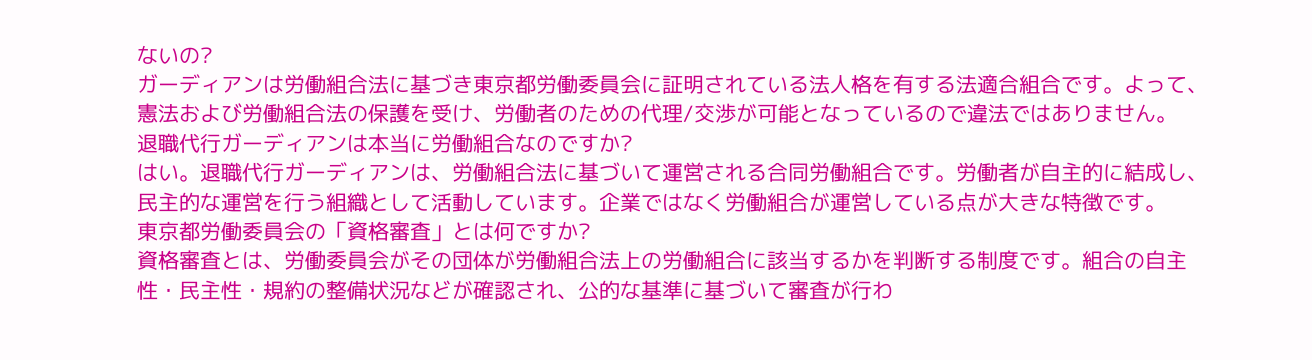ないの?
ガーディアンは労働組合法に基づき東京都労働委員会に証明されている法人格を有する法適合組合です。よって、憲法および労働組合法の保護を受け、労働者のための代理/交渉が可能となっているので違法ではありません。
退職代行ガーディアンは本当に労働組合なのですか?
はい。退職代行ガーディアンは、労働組合法に基づいて運営される合同労働組合です。労働者が自主的に結成し、民主的な運営を行う組織として活動しています。企業ではなく労働組合が運営している点が大きな特徴です。
東京都労働委員会の「資格審査」とは何ですか?
資格審査とは、労働委員会がその団体が労働組合法上の労働組合に該当するかを判断する制度です。組合の自主性・民主性・規約の整備状況などが確認され、公的な基準に基づいて審査が行わ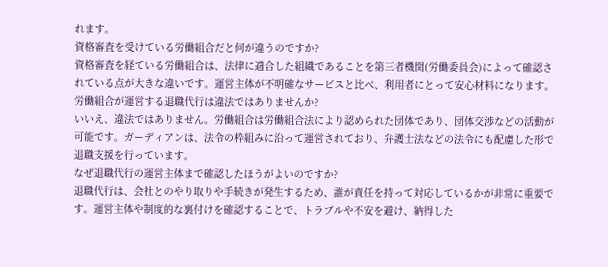れます。
資格審査を受けている労働組合だと何が違うのですか?
資格審査を経ている労働組合は、法律に適合した組織であることを第三者機関(労働委員会)によって確認されている点が大きな違いです。運営主体が不明確なサービスと比べ、利用者にとって安心材料になります。
労働組合が運営する退職代行は違法ではありませんか?
いいえ、違法ではありません。労働組合は労働組合法により認められた団体であり、団体交渉などの活動が可能です。ガーディアンは、法令の枠組みに沿って運営されており、弁護士法などの法令にも配慮した形で退職支援を行っています。
なぜ退職代行の運営主体まで確認したほうがよいのですか?
退職代行は、会社とのやり取りや手続きが発生するため、誰が責任を持って対応しているかが非常に重要です。運営主体や制度的な裏付けを確認することで、トラブルや不安を避け、納得した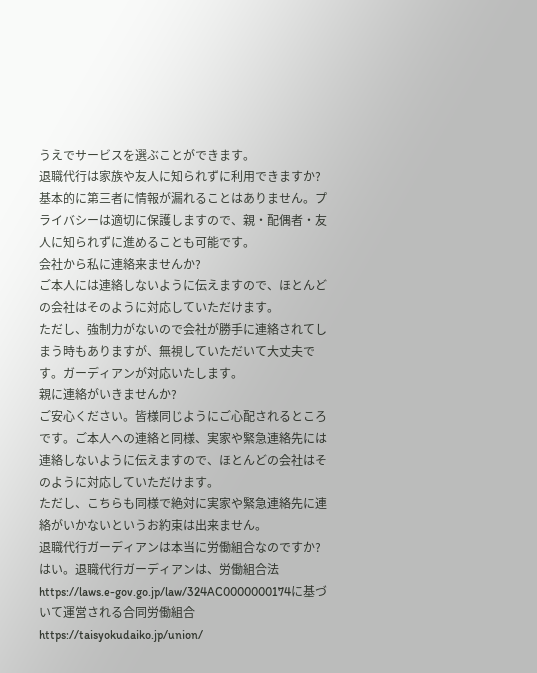うえでサービスを選ぶことができます。
退職代行は家族や友人に知られずに利用できますか?
基本的に第三者に情報が漏れることはありません。プライバシーは適切に保護しますので、親・配偶者・友人に知られずに進めることも可能です。
会社から私に連絡来ませんか?
ご本人には連絡しないように伝えますので、ほとんどの会社はそのように対応していただけます。
ただし、強制力がないので会社が勝手に連絡されてしまう時もありますが、無視していただいて大丈夫です。ガーディアンが対応いたします。
親に連絡がいきませんか?
ご安心ください。皆様同じようにご心配されるところです。ご本人への連絡と同様、実家や緊急連絡先には連絡しないように伝えますので、ほとんどの会社はそのように対応していただけます。
ただし、こちらも同様で絶対に実家や緊急連絡先に連絡がいかないというお約束は出来ません。
退職代行ガーディアンは本当に労働組合なのですか?
はい。退職代行ガーディアンは、労働組合法https://laws.e-gov.go.jp/law/324AC0000000174に基づいて運営される合同労働組合https://taisyokudaiko.jp/union/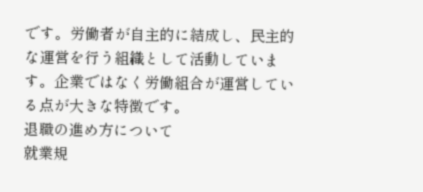です。労働者が自主的に結成し、民主的な運営を行う組織として活動しています。企業ではなく労働組合が運営している点が大きな特徴です。
退職の進め方について
就業規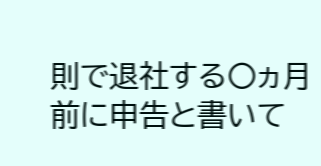則で退社する〇ヵ月前に申告と書いて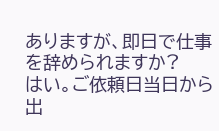ありますが、即日で仕事を辞められますか?
はい。ご依頼日当日から出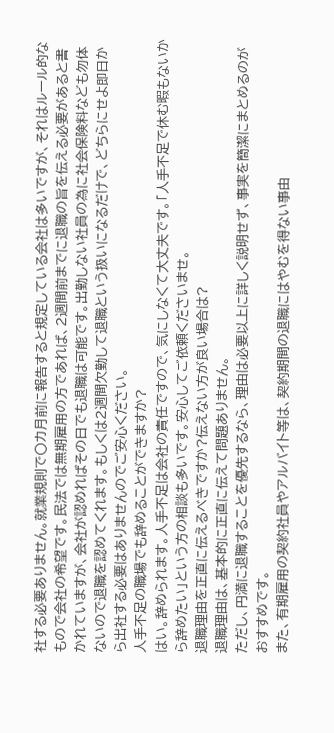社する必要ありません。就業規則で〇カ月前に報告すると規定している会社は多いですが、それはルール的なもので会社の希望です。民法では無期雇用の方であれば、2週間前までに退職の旨を伝える必要があると書かれていますが、会社が認めればその日でも退職は可能です。出勤しない社員の為に社会保険料なども勿体ないので退職を認めてくれます。もしくは2週間欠勤して退職という扱いになるだけで、どちらにせよ即日から出社する必要はありませんのでご安心ください。
人手不足の職場でも辞めることができますか?
はい。辞められます。人手不足は会社の責任ですので、気にしなくて大丈夫です。「人手不足で休む暇もないから辞めたい」という方の相談も多いです。安心してご依頼くださいませ。
退職理由を正直に伝えるべきですか?伝えない方が良い場合は?
退職理由は、基本的に正直に伝えて問題ありません。
ただし、円満に退職することを優先するなら、理由は必要以上に詳しく説明せず、事実を簡潔にまとめるのがおすすめです。
また、有期雇用の契約社員やアルバイト等は、契約期間の退職にはやむを得ない事由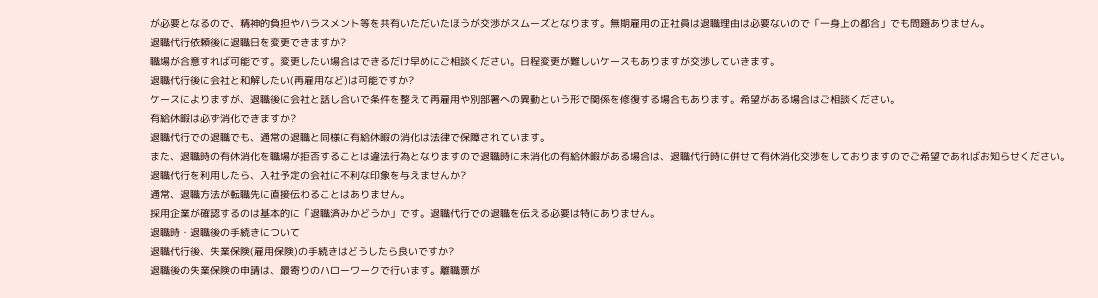が必要となるので、精神的負担やハラスメント等を共有いただいたほうが交渉がスムーズとなります。無期雇用の正社員は退職理由は必要ないので「一身上の都合」でも問題ありません。
退職代行依頼後に退職日を変更できますか?
職場が合意すれば可能です。変更したい場合はできるだけ早めにご相談ください。日程変更が難しいケースもありますが交渉していきます。
退職代行後に会社と和解したい(再雇用など)は可能ですか?
ケースによりますが、退職後に会社と話し合いで条件を整えて再雇用や別部署への異動という形で関係を修復する場合もあります。希望がある場合はご相談ください。
有給休暇は必ず消化できますか?
退職代行での退職でも、通常の退職と同様に有給休暇の消化は法律で保障されています。
また、退職時の有休消化を職場が拒否することは違法行為となりますので退職時に未消化の有給休暇がある場合は、退職代行時に併せて有休消化交渉をしておりますのでご希望であればお知らせください。
退職代行を利用したら、入社予定の会社に不利な印象を与えませんか?
通常、退職方法が転職先に直接伝わることはありません。
採用企業が確認するのは基本的に「退職済みかどうか」です。退職代行での退職を伝える必要は特にありません。
退職時・退職後の手続きについて
退職代行後、失業保険(雇用保険)の手続きはどうしたら良いですか?
退職後の失業保険の申請は、最寄りのハローワークで行います。離職票が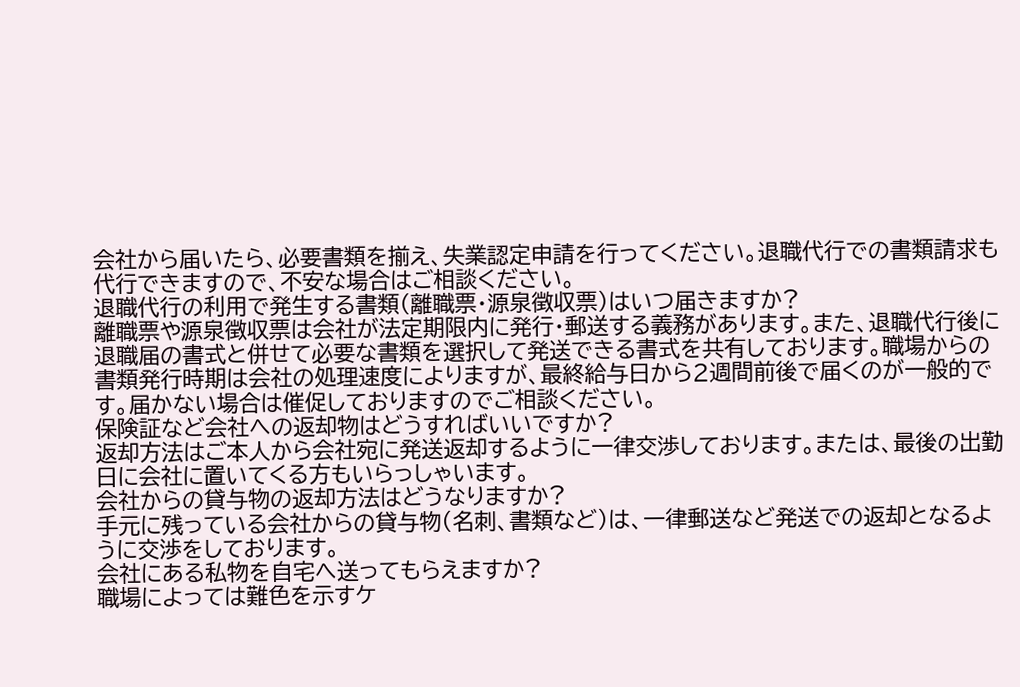会社から届いたら、必要書類を揃え、失業認定申請を行ってください。退職代行での書類請求も代行できますので、不安な場合はご相談ください。
退職代行の利用で発生する書類(離職票・源泉徴収票)はいつ届きますか?
離職票や源泉徴収票は会社が法定期限内に発行・郵送する義務があります。また、退職代行後に退職届の書式と併せて必要な書類を選択して発送できる書式を共有しております。職場からの書類発行時期は会社の処理速度によりますが、最終給与日から2週間前後で届くのが一般的です。届かない場合は催促しておりますのでご相談ください。
保険証など会社への返却物はどうすればいいですか?
返却方法はご本人から会社宛に発送返却するように一律交渉しております。または、最後の出勤日に会社に置いてくる方もいらっしゃいます。
会社からの貸与物の返却方法はどうなりますか?
手元に残っている会社からの貸与物(名刺、書類など)は、一律郵送など発送での返却となるように交渉をしております。
会社にある私物を自宅へ送ってもらえますか?
職場によっては難色を示すケ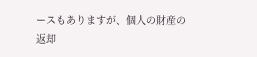ースもありますが、個人の財産の返却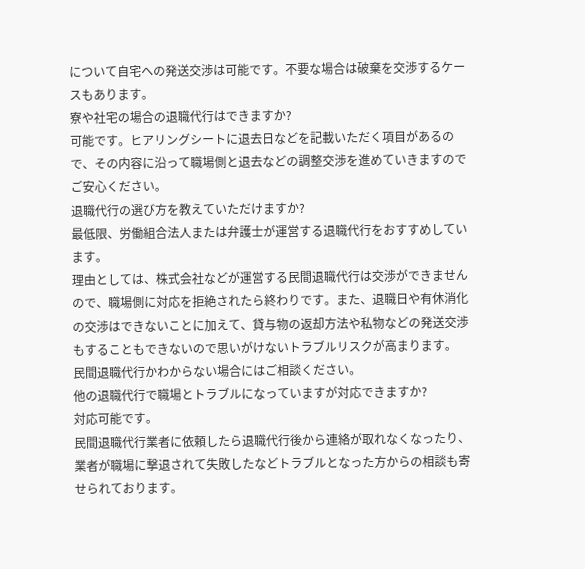について自宅への発送交渉は可能です。不要な場合は破棄を交渉するケースもあります。
寮や社宅の場合の退職代行はできますか?
可能です。ヒアリングシートに退去日などを記載いただく項目があるので、その内容に沿って職場側と退去などの調整交渉を進めていきますのでご安心ください。
退職代行の選び方を教えていただけますか?
最低限、労働組合法人または弁護士が運営する退職代行をおすすめしています。
理由としては、株式会社などが運営する民間退職代行は交渉ができませんので、職場側に対応を拒絶されたら終わりです。また、退職日や有休消化の交渉はできないことに加えて、貸与物の返却方法や私物などの発送交渉もすることもできないので思いがけないトラブルリスクが高まります。
民間退職代行かわからない場合にはご相談ください。
他の退職代行で職場とトラブルになっていますが対応できますか?
対応可能です。
民間退職代行業者に依頼したら退職代行後から連絡が取れなくなったり、業者が職場に撃退されて失敗したなどトラブルとなった方からの相談も寄せられております。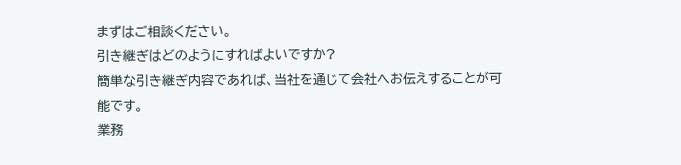まずはご相談ください。
引き継ぎはどのようにすればよいですか?
簡単な引き継ぎ内容であれば、当社を通じて会社へお伝えすることが可能です。
業務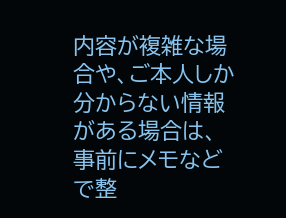内容が複雑な場合や、ご本人しか分からない情報がある場合は、事前にメモなどで整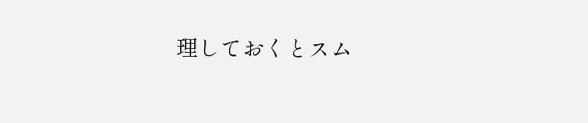理しておくとスム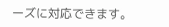ーズに対応できます。